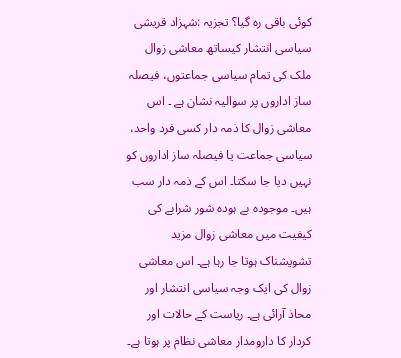کوئی باقی رہ گیا؟ تجزیہ :شہزاد قریشی
سیاسی انتشار کیساتھ معاشی زوال ملک کی تمام سیاسی جماعتوں، فیصلہ ساز اداروں پر سوالیہ نشان ہے ۔ اس معاشی زوال کا ذمہ دار کسی فرد واحد، سیاسی جماعت یا فیصلہ ساز اداروں کو نہیں دیا جا سکتا۔ اس کے ذمہ دار سب ہیں۔ موجودہ بے ہودہ شور شرابے کی کیفیت میں معاشی زوال مزید تشویشناک ہوتا جا رہا ہے۔ اس معاشی زوال کی ایک وجہ سیاسی انتشار اور محاذ آرائی ہے۔ ریاست کے حالات اور کردار کا دارومدار معاشی نظام پر ہوتا ہے۔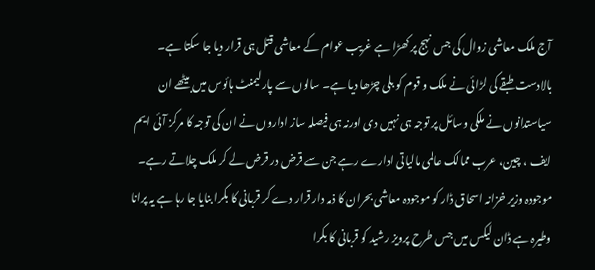آج ملک معاشی زوال کی جس نہج پر کھڑا ہے غریب عوام کے معاشی قتل ہی قرار دیا جا سکتا ہے۔ بالادست طبقے کی لڑائی نے ملک و قوم کو بلی چڑھا دیا ہے۔ سالوں سے پارلیمنٹ ہائوس میں بیٹھے ان سیاستدانوں نے ملکی وسائل پر توجہ ہی نہیں دی اورنہ ہی فیصلہ ساز اداروں نے ان کی توجہ کا مرکز آئی ایم ایف ، چین، عرب ممالک عالمی مالیاتی ادارے رہے جن سے قرض در قرض لے کر ملک چلاتے رہے۔
موجودہ وزیر خزانہ اسحاق ڈار کو موجودہ معاشی بحران کا ذمہ دار قرار دے کر قربانی کا بکرا بنایا جا رہا ہے یہ پرانا وطیرہ ہے ڈان لیکس میں جس طرح پرویز رشید کو قربانی کا بکرا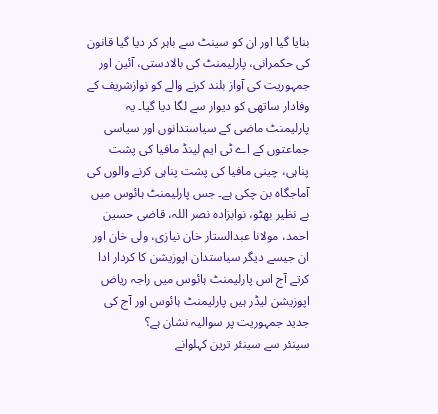بنایا گیا اور ان کو سینٹ سے باہر کر دیا گیا قانون کی حکمرانی، پارلیمنٹ کی بالادستی، آئین اور جمہوریت کی آواز بلند کرنے والے کو نوازشریف کے وفادار ساتھی کو دیوار سے لگا دیا گیا۔ یہ پارلیمنٹ ماضی کے سیاستدانوں اور سیاسی جماعتوں کے اے ٹی ایم لینڈ مافیا کی پشت پناہی، چینی مافیا کی پشت پناہی کرنے والوں کی آماجگاہ بن چکی ہے۔ جس پارلیمنٹ ہائوس میں بے نظیر بھٹو، نوابزادہ نصر اللہ، قاضی حسین احمد، مولانا عبدالستار خان نیازی، ولی خان اور ان جیسے دیگر سیاستدان اپوزیشن کا کردار ادا کرتے آج اس پارلیمنٹ ہائوس میں راجہ ریاض اپوزیشن لیڈر ہیں پارلیمنٹ ہائوس اور آج کی جدید جمہوریت پر سوالیہ نشان ہے؟
سینئر سے سینئر ترین کہلوانے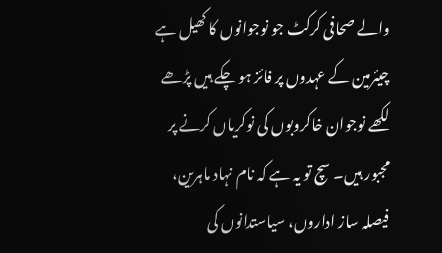والے صحافی کرکٹ جو نوجوانوں کا کھیل ہے چیئرمین کے عہدوں پر فائز ہو چکے ہیں پڑھے لکھے نوجوان خاکروبوں کی نوکریاں کرنے پر مجبور ہیں۔ سچ تو یہ ہے کہ نام نہاد ماہرین، فیصلہ ساز اداروں، سیاستدانوں کی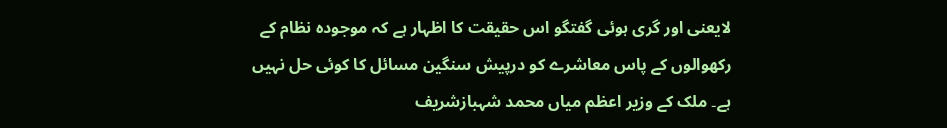لایعنی اور گری ہوئی گفتگو اس حقیقت کا اظہار ہے کہ موجودہ نظام کے رکھوالوں کے پاس معاشرے کو درپیش سنگین مسائل کا کوئی حل نہیں ہے۔ ملک کے وزیر اعظم میاں محمد شہبازشریف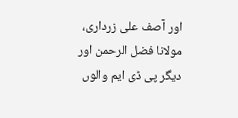اور آصف علی زرداری، مولانا فضل الرحمن اور دیگر پی ڈی ایم والوں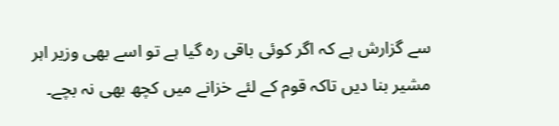سے گزارش ہے کہ اگر کوئی باقی رہ گیا ہے تو اسے بھی وزیر اہر مشیر بنا دیں تاکہ قوم کے لئے خزانے میں کچھ بھی نہ بچے۔